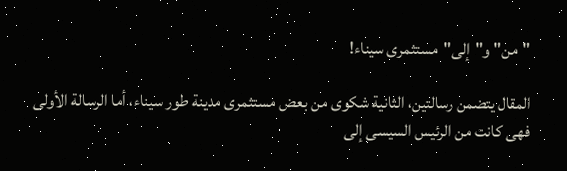"من" و"إلى"مستثمرى سيناء!

المقال يتضمن رسالتين، الثانية شكوى من بعض مستثمرى مدينة طور سيناء، أما الرسالة الأولى فهى كانت من الرئيس السيسى إلى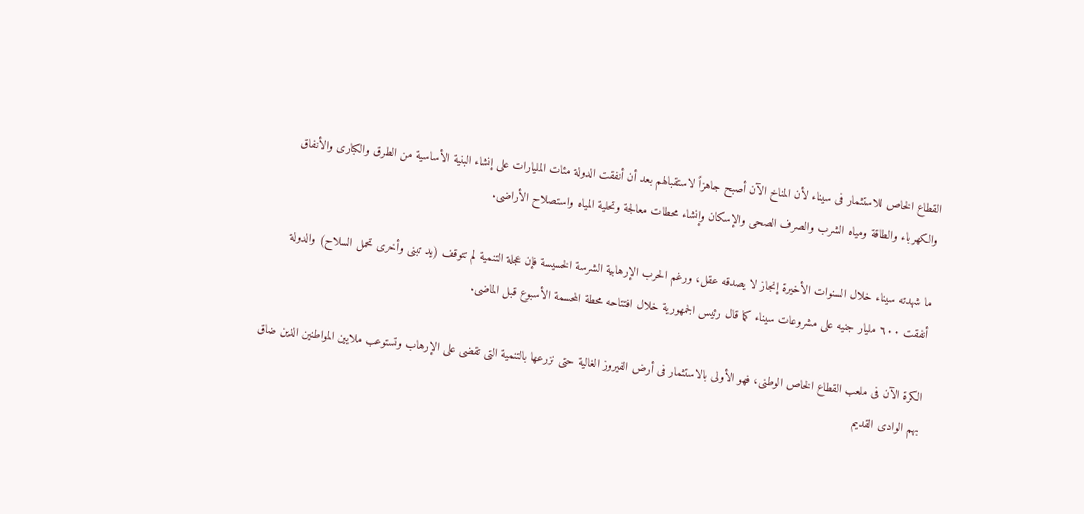القطاع الخاص للاستثمار فى سيناء لأن المناخ الآن أصبح جاهزاً لاستقبالهم بعد أن أنفقت الدولة مئات المليارات على إنشاء البنية الأساسية من الطرق والكبارى والأنفاق والكهرباء والطاقة ومياه الشرب والصرف الصحى والإسكان وإنشاء محطات معالجة وتحلية المياه واستصلاح الأراضى.

ما شهدته سيناء خلال السنوات الأخيرة إنجاز لا يصدقه عقل، ورغم الحرب الإرهابية الشرسة الخسيسة فإن عجلة التنمية لم تتوقف (يد تبنى وأخرى تحمل السلاح) والدولة أنفقت ٦٠٠ مليار جنيه على مشروعات سيناء كما قال رئيس الجمهورية خلال افتتاحه محطة المحسمة الأسبوع قبل الماضى.

الكرة الآن فى ملعب القطاع الخاص الوطنى، فهو الأولى بالاستثمار فى أرض الفيروز الغالية حتى نزرعها بالتنمية التى تقضى على الإرهاب وتستوعب ملايين المواطنين الذين ضاق بهم الوادى القديم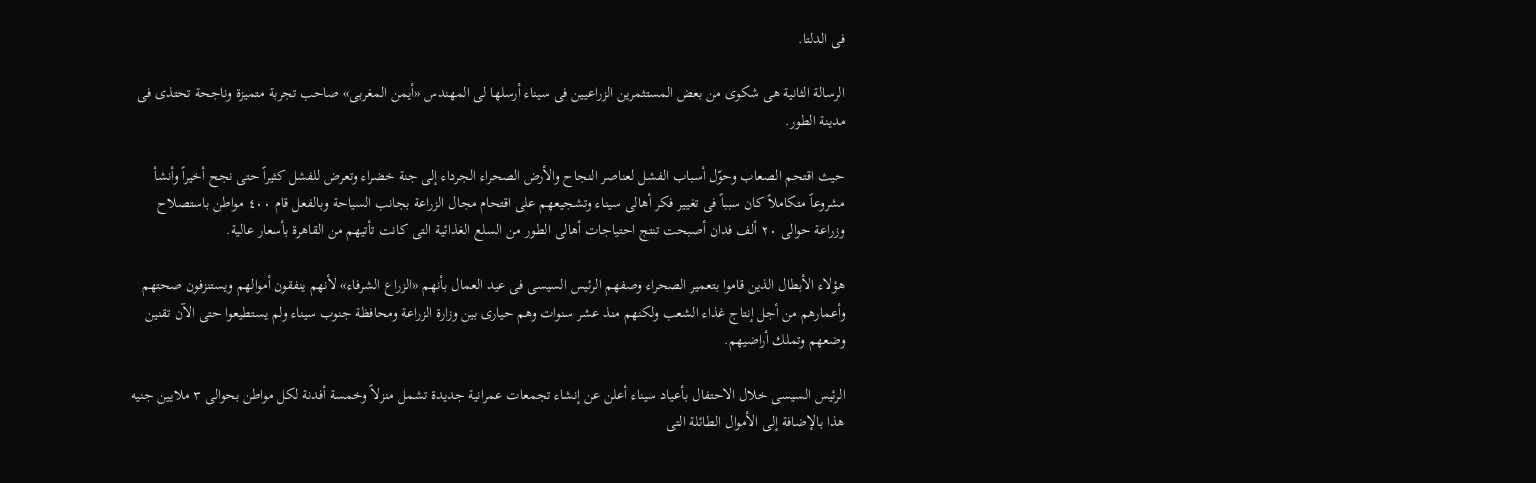فى الدلتا.

الرسالة الثانية هى شكوى من بعض المستثمرين الزراعيين فى سيناء أرسلها لى المهندس «أيمن المغربى» صاحب تجربة متميزة وناجحة تحتذى فى مدينة الطور.

حيث اقتحم الصعاب وحوّل أسباب الفشل لعناصر النجاح والأرض الصحراء الجرداء إلى جنة خضراء وتعرض للفشل كثيراً حتى نجح أخيراً وأنشأ مشروعاً متكاملاً كان سبباً فى تغيير فكر أهالى سيناء وتشجيعهم على اقتحام مجال الزراعة بجانب السياحة وبالفعل قام ٤٠٠ مواطن باستصلاح وزراعة حوالى ٢٠ ألف فدان أصبحت تنتج احتياجات أهالى الطور من السلع الغذائية التى كانت تأتيهم من القاهرة بأسعار عالية.

هؤلاء الأبطال الذين قاموا بتعمير الصحراء وصفهم الرئيس السيسى فى عيد العمال بأنهم «الزراع الشرفاء» لأنهم ينفقون أموالهم ويستنزفون صحتهم وأعمارهم من أجل إنتاج غذاء الشعب ولكنهم منذ عشر سنوات وهم حيارى بين وزارة الزراعة ومحافظة جنوب سيناء ولم يستطيعوا حتى الآن تقنين وضعهم وتملك أراضيهم.

الرئيس السيسى خلال الاحتفال بأعياد سيناء أعلن عن إنشاء تجمعات عمرانية جديدة تشمل منزلاً وخمسة أفدنة لكل مواطن بحوالى ٣ ملايين جنيه هذا بالإضافة إلى الأموال الطائلة التى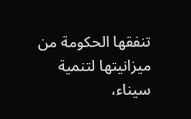تنفقها الحكومة من ميزانيتها لتنمية سيناء،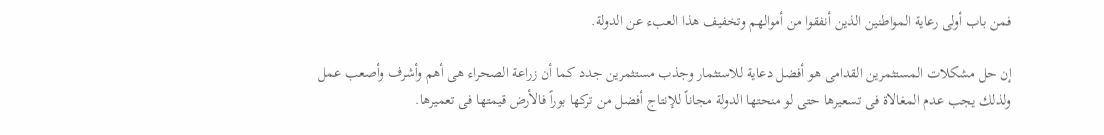فمن باب أولى رعاية المواطنين الذين أنفقوا من أموالهم وتخفيف هذا العبء عن الدولة.

إن حل مشكلات المستثمرين القدامى هو أفضل دعاية للاستثمار وجذب مستثمرين جدد كما أن زراعة الصحراء هى أهم وأشرف وأصعب عمل ولذلك يجب عدم المغالاة فى تسعيرها حتى لو منحتها الدولة مجاناً للإنتاج أفضل من تركها بوراً فالأرض قيمتها فى تعميرها.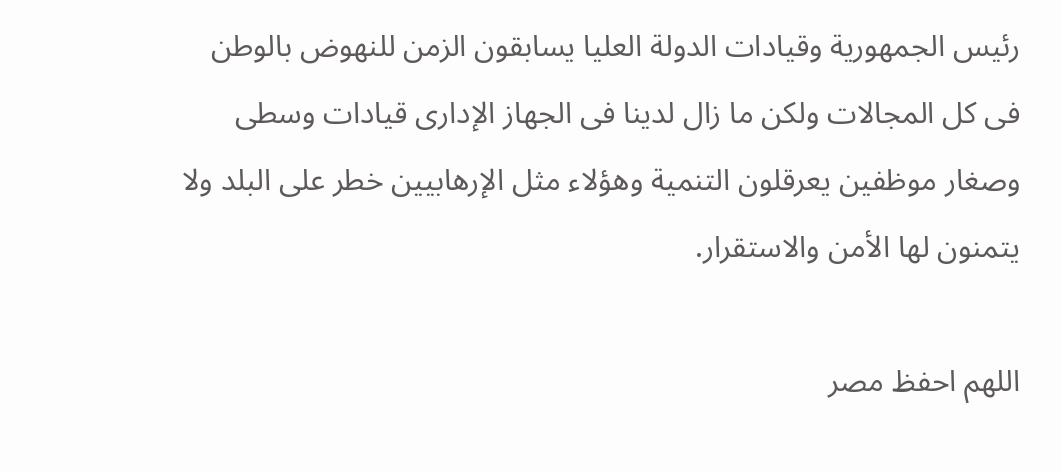رئيس الجمهورية وقيادات الدولة العليا يسابقون الزمن للنهوض بالوطن فى كل المجالات ولكن ما زال لدينا فى الجهاز الإدارى قيادات وسطى وصغار موظفين يعرقلون التنمية وهؤلاء مثل الإرهابيين خطر على البلد ولا يتمنون لها الأمن والاستقرار.

اللهم احفظ مصر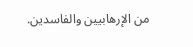من الإرهابيين والفاسدين.